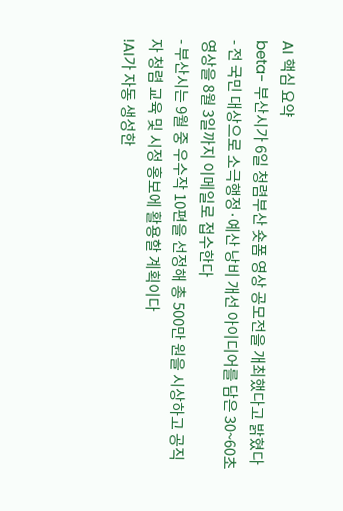AI 핵심 요약
beta- 부산시가 6일 청렴부산 숏폼 영상 공모전을 개최했다고 밝혔다
- 전 국민 대상으로 소극행정·예산 낭비 개선 아이디어를 담은 30~60초 영상을 8월 3일까지 이메일로 접수한다
- 부산시는 9월 중 우수작 10편을 선정해 총 500만 원을 시상하고 공직자 청렴 교육 및 시정 홍보에 활용할 계획이다
!AI가 자동 생성한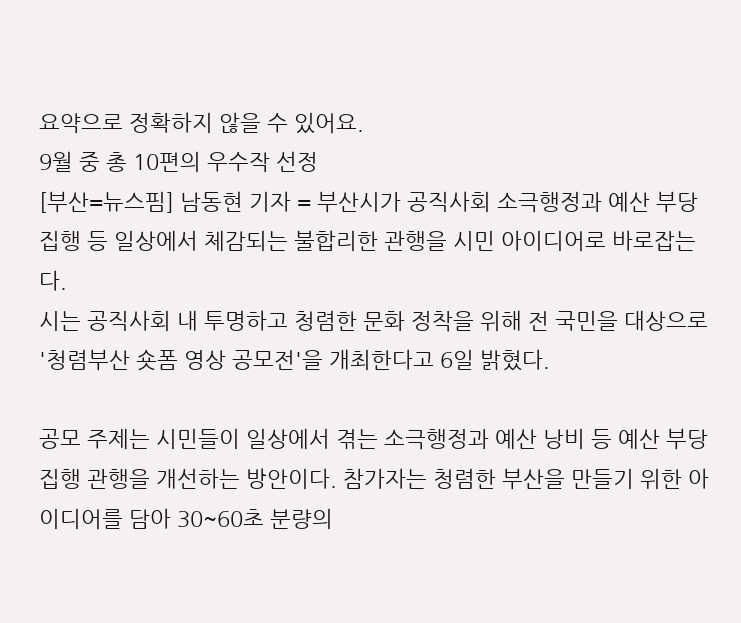요약으로 정확하지 않을 수 있어요.
9월 중 총 10편의 우수작 선정
[부산=뉴스핌] 남동현 기자 = 부산시가 공직사회 소극행정과 예산 부당 집행 등 일상에서 체감되는 불합리한 관행을 시민 아이디어로 바로잡는다.
시는 공직사회 내 투명하고 청렴한 문화 정착을 위해 전 국민을 대상으로 '청렴부산 숏폼 영상 공모전'을 개최한다고 6일 밝혔다.

공모 주제는 시민들이 일상에서 겪는 소극행정과 예산 낭비 등 예산 부당 집행 관행을 개선하는 방안이다. 참가자는 청렴한 부산을 만들기 위한 아이디어를 담아 30~60초 분량의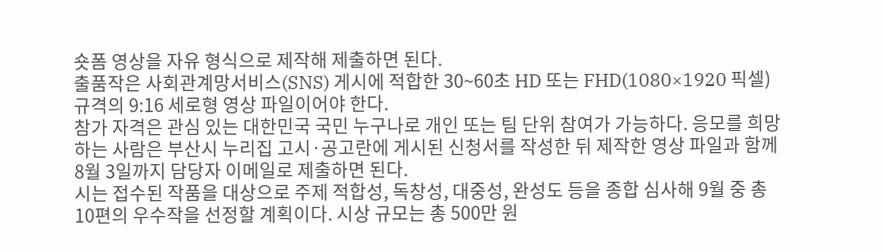숏폼 영상을 자유 형식으로 제작해 제출하면 된다.
출품작은 사회관계망서비스(SNS) 게시에 적합한 30~60초 HD 또는 FHD(1080×1920 픽셀) 규격의 9:16 세로형 영상 파일이어야 한다.
참가 자격은 관심 있는 대한민국 국민 누구나로 개인 또는 팀 단위 참여가 가능하다. 응모를 희망하는 사람은 부산시 누리집 고시·공고란에 게시된 신청서를 작성한 뒤 제작한 영상 파일과 함께 8월 3일까지 담당자 이메일로 제출하면 된다.
시는 접수된 작품을 대상으로 주제 적합성, 독창성, 대중성, 완성도 등을 종합 심사해 9월 중 총 10편의 우수작을 선정할 계획이다. 시상 규모는 총 500만 원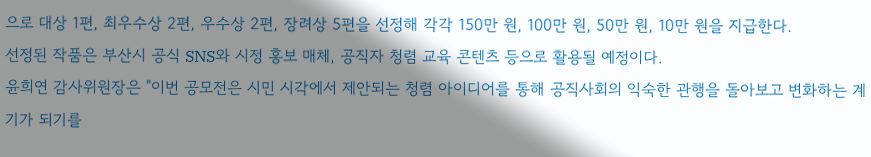으로 대상 1편, 최우수상 2편, 우수상 2편, 장려상 5편을 선정해 각각 150만 원, 100만 원, 50만 원, 10만 원을 지급한다.
선정된 작품은 부산시 공식 SNS와 시정 홍보 매체, 공직자 청렴 교육 콘텐츠 등으로 활용될 예정이다.
윤희연 감사위원장은 "이번 공모전은 시민 시각에서 제안되는 청렴 아이디어를 통해 공직사회의 익숙한 관행을 돌아보고 변화하는 계기가 되기를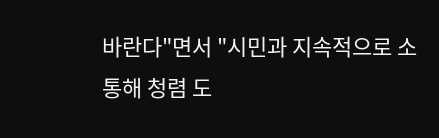바란다"면서 "시민과 지속적으로 소통해 청렴 도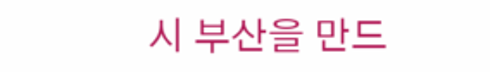시 부산을 만드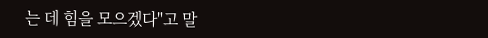는 데 힘을 모으겠다"고 말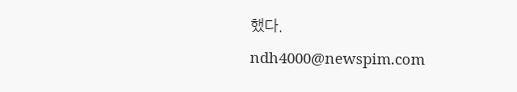했다.
ndh4000@newspim.com